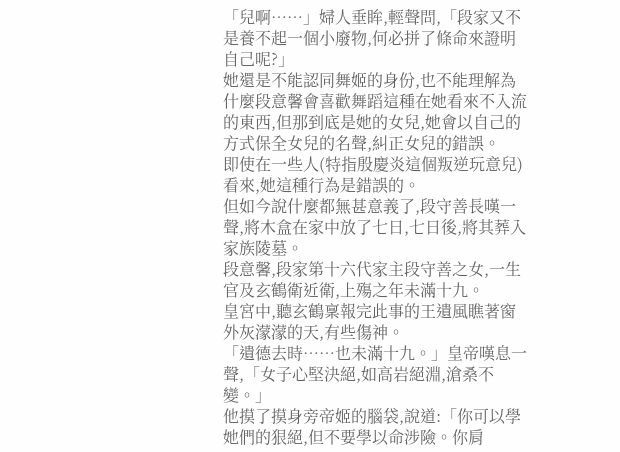「兒啊……」婦人垂眸,輕聲問,「段家又不是養不起一個小廢物,何必拼了條命來證明自己呢?」
她還是不能認同舞姬的身份,也不能理解為什麼段意馨會喜歡舞蹈這種在她看來不入流的東西,但那到底是她的女兒,她會以自己的方式保全女兒的名聲,糾正女兒的錯誤。
即使在一些人(特指殷慶炎這個叛逆玩意兒)看來,她這種行為是錯誤的。
但如今說什麼都無甚意義了,段守善長嘆一聲,將木盒在家中放了七日,七日後,將其葬入家族陵墓。
段意馨,段家第十六代家主段守善之女,一生官及玄鶴衛近衛,上殤之年未滿十九。
皇宮中,聽玄鶴稟報完此事的王遺風瞧著窗外灰濛濛的天,有些傷神。
「遺德去時……也未滿十九。」皇帝嘆息一聲,「女子心堅決絕,如高岩絕淵,滄桑不變。」
他摸了摸身旁帝姬的腦袋,說道:「你可以學她們的狠絕,但不要學以命涉險。你肩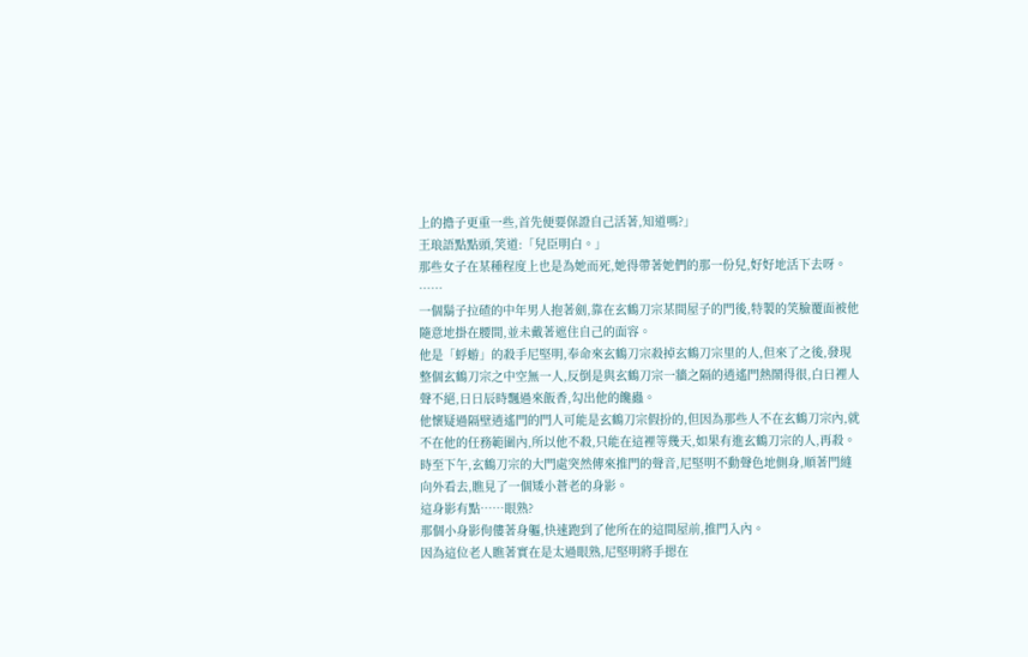上的擔子更重一些,首先便要保證自己活著,知道嗎?」
王琅語點點頭,笑道:「兒臣明白。」
那些女子在某種程度上也是為她而死,她得帶著她們的那一份兒,好好地活下去呀。
……
一個鬍子拉碴的中年男人抱著劍,靠在玄鶴刀宗某間屋子的門後,特製的笑臉覆面被他隨意地掛在腰間,並未戴著遮住自己的面容。
他是「蜉蝣」的殺手尼堅明,奉命來玄鶴刀宗殺掉玄鶴刀宗里的人,但來了之後,發現整個玄鶴刀宗之中空無一人,反倒是與玄鶴刀宗一牆之隔的逍遙門熱鬧得很,白日裡人聲不絕,日日辰時飄過來飯香,勾出他的饞蟲。
他懷疑過隔壁逍遙門的門人可能是玄鶴刀宗假扮的,但因為那些人不在玄鶴刀宗內,就不在他的任務範圍內,所以他不殺,只能在這裡等幾天,如果有進玄鶴刀宗的人,再殺。
時至下午,玄鶴刀宗的大門處突然傳來推門的聲音,尼堅明不動聲色地側身,順著門縫向外看去,瞧見了一個矮小蒼老的身影。
這身影有點……眼熟?
那個小身影佝僂著身軀,快速跑到了他所在的這間屋前,推門入內。
因為這位老人瞧著實在是太過眼熟,尼堅明將手摁在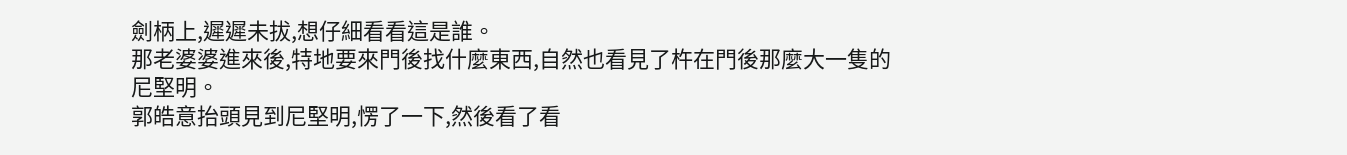劍柄上,遲遲未拔,想仔細看看這是誰。
那老婆婆進來後,特地要來門後找什麼東西,自然也看見了杵在門後那麼大一隻的尼堅明。
郭皓意抬頭見到尼堅明,愣了一下,然後看了看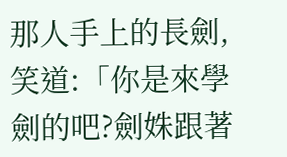那人手上的長劍,笑道:「你是來學劍的吧?劍姝跟著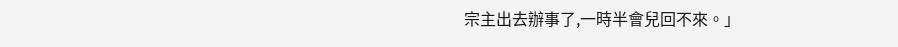宗主出去辦事了,一時半會兒回不來。」